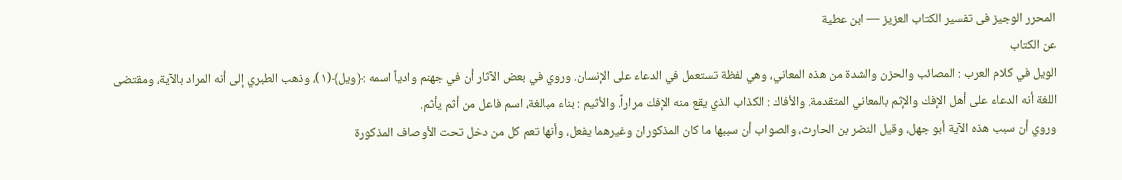المحرر الوجيز فى تفسير الكتاب العزيز — ابن عطية
عن الكتاب
الويل في كلام العرب : المصائب والحزن والشدة من هذه المعاني، وهي لفظة تستعمل في الدعاء على الإنسان. وروي في بعض الآثار أن في جهنم وادياً اسمه :﴿ويل﴾(١)، وذهب الطبري إلى أنه المراد بالآية، ومقتضى اللغة أنه الدعاء على أهل الإفك والإثم بالمعاني المتقدمة. والأفاك : الكذاب الذي يقع منه الإفك مراراً. والأثيم : بناء مبالغة، اسم فاعل من أثم يأثم.
وروي أن سبب هذه الآية أبو جهل، وقيل النضر بن الحارث، والصواب أن سببها ما كان المذكوران وغيرهما يفعل، وأنها تعم كل من دخل تحت الأوصاف المذكورة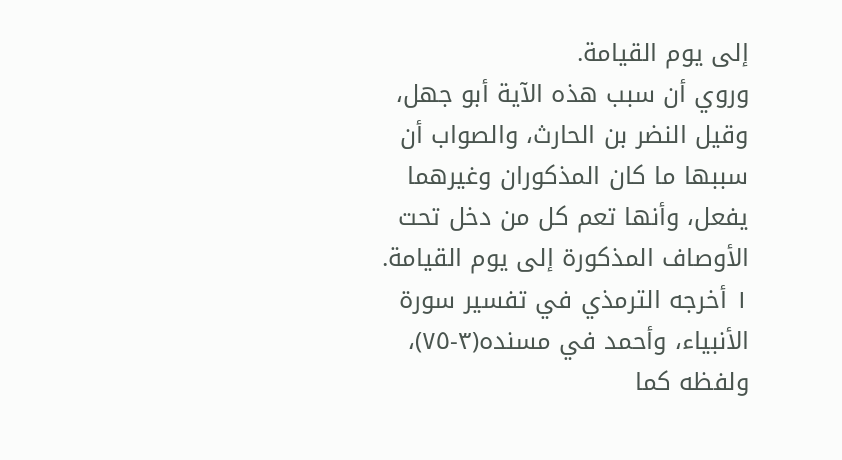إلى يوم القيامة.
وروي أن سبب هذه الآية أبو جهل، وقيل النضر بن الحارث، والصواب أن سببها ما كان المذكوران وغيرهما يفعل، وأنها تعم كل من دخل تحت الأوصاف المذكورة إلى يوم القيامة.
١ أخرجه الترمذي في تفسير سورة الأنبياء، وأحمد في مسنده(٣-٧٥)، ولفظه كما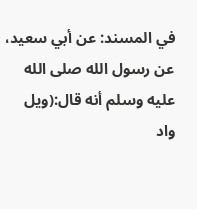في المسند: عن أبي سعيد، عن رسول الله صلى الله عليه وسلم أنه قال:(ويل واد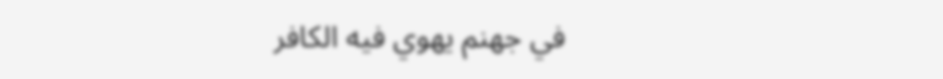في جهنم يهوي فيه الكافر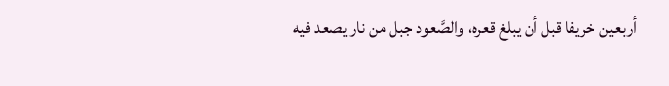أربعين خريفا قبل أن يبلغ قعره، والصَّعود جبل من نار يصعد فيه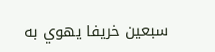سبعين خريفا يهوي به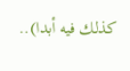كذلك فيه أبدا)..